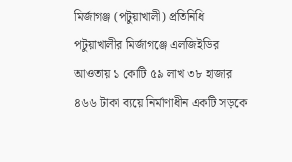মির্জাগঞ্জ (পটুয়াখালী) প্রতিনিধি পটুয়াখালীর মির্জাগঞ্জে এলজিইডির আওতায় ১ কোটি ৫৯ লাখ ৩৮ হাজার ৪৬৬ টাকা ব্যয়ে নির্মাণাধীন একটি সড়কে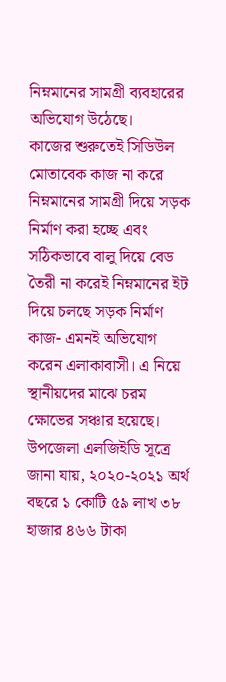নিম্নমানের সামগ্রী ব্যবহারের অভিযোগ উঠেছে।
কাজের শুরুতেই সিডিউল মোতাবেক কাজ না করে নিম্নমানের সামগ্রী দিয়ে সড়ক নির্মাণ করা হচ্ছে এবং সঠিকভাবে বালু দিয়ে বেড তৈরী না করেই নিম্নমানের ইট দিয়ে চলছে সড়ক নির্মাণ কাজ- এমনই অভিযোগ করেন এলাকাবাসী। এ নিয়ে স্থানীয়দের মাঝে চরম ক্ষোভের সঞ্চার হয়েছে।
উপজেলা এলজিইডি সূত্রে জানা যায়, ২০২০-২০২১ অর্থ বছরে ১ কোটি ৫৯ লাখ ৩৮ হাজার ৪৬৬ টাকা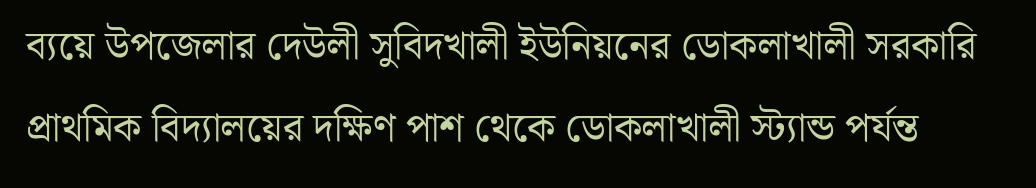ব্যয়ে উপজেলার দেউলী সুবিদখালী ইউনিয়নের ডোকলাখালী সরকারি প্রাথমিক বিদ্যালয়ের দক্ষিণ পাশ থেকে ডোকলাখালী স্ট্যান্ড পর্যন্ত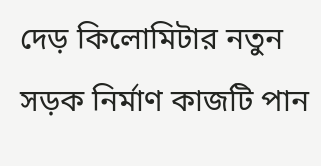দেড় কিলোমিটার নতুন সড়ক নির্মাণ কাজটি পান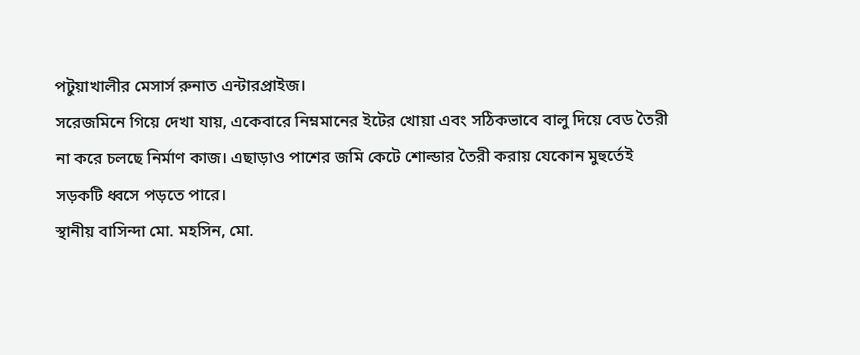পটুয়াখালীর মেসার্স রুনাত এন্টারপ্রাইজ।
সরেজমিনে গিয়ে দেখা যায়, একেবারে নিম্নমানের ইটের খোয়া এবং সঠিকভাবে বালু দিয়ে বেড তৈরী না করে চলছে নির্মাণ কাজ। এছাড়াও পাশের জমি কেটে শোল্ডার তৈরী করায় যেকোন মুহুর্তেই সড়কটি ধ্বসে পড়তে পারে।
স্থানীয় বাসিন্দা মো. মহসিন, মো.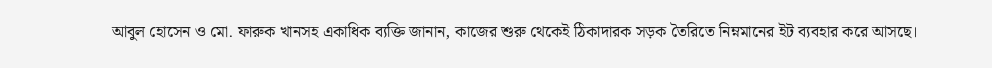আবুল হোসেন ও মো. ফারুক খানসহ একাধিক ব্যক্তি জানান, কাজের শুরু থেকেই ঠিকাদারক সড়ক তৈরিতে নিম্নমানের ইট ব্যবহার করে আসছে।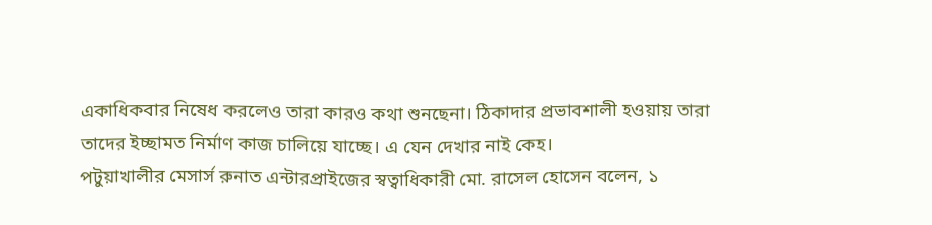একাধিকবার নিষেধ করলেও তারা কারও কথা শুনছেনা। ঠিকাদার প্রভাবশালী হওয়ায় তারা তাদের ইচ্ছামত নির্মাণ কাজ চালিয়ে যাচ্ছে। এ যেন দেখার নাই কেহ।
পটুয়াখালীর মেসার্স রুনাত এন্টারপ্রাইজের স্বত্বাধিকারী মো. রাসেল হোসেন বলেন, ১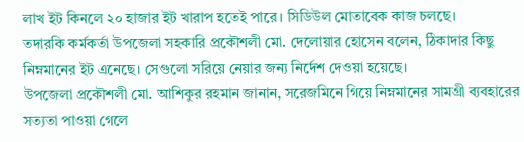লাখ ইট কিনলে ২০ হাজার ইট খারাপ হতেই পারে। সিডিউল মোতাবেক কাজ চলছে।
তদারকি কর্মকর্তা উপজেলা সহকারি প্রকৌশলী মো. দেলোয়ার হোসেন বলেন, ঠিকাদার কিছু নিম্নমানের ইট এনেছে। সেগুলো সরিয়ে নেয়ার জন্য নির্দেশ দেওয়া হয়েছে।
উপজেলা প্রকৌশলী মো. আশিকুর রহমান জানান, সরেজমিনে গিয়ে নিম্নমানের সামগ্রী ব্যবহারের সত্যতা পাওয়া গেলে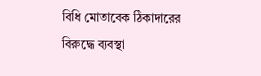বিধি মোতাবেক ঠিকাদারের বিরুদ্ধে ব্যবস্থা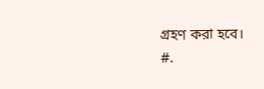গ্রহণ করা হবে।
#.